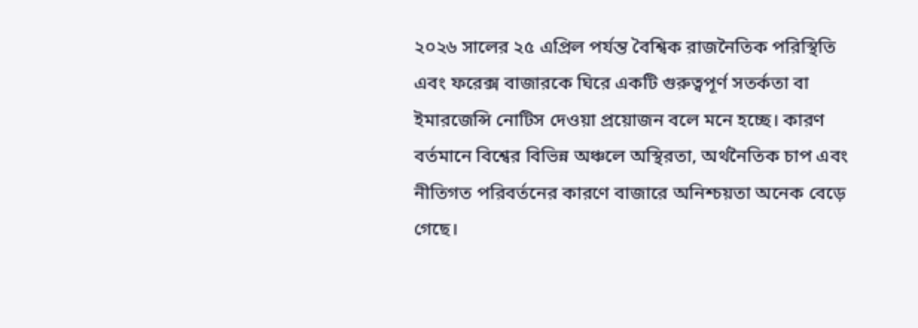২০২৬ সালের ২৫ এপ্রিল পর্যন্ত বৈশ্বিক রাজনৈতিক পরিস্থিতি এবং ফরেক্স বাজারকে ঘিরে একটি গুরুত্বপূর্ণ সতর্কতা বা ইমারজেন্সি নোটিস দেওয়া প্রয়োজন বলে মনে হচ্ছে। কারণ বর্তমানে বিশ্বের বিভিন্ন অঞ্চলে অস্থিরতা, অর্থনৈতিক চাপ এবং নীতিগত পরিবর্তনের কারণে বাজারে অনিশ্চয়তা অনেক বেড়ে গেছে।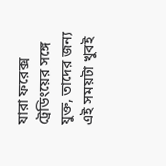যারা ফরেক্স ট্রেডিংয়ের সঙ্গে যুক্ত, তাদের জন্য এই সময়টা খুবই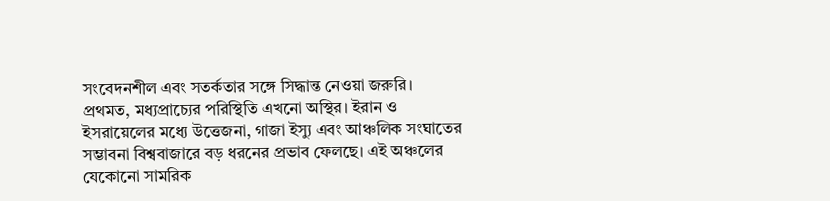সংবেদনশীল এবং সতর্কতার সঙ্গে সিদ্ধান্ত নেওয়া জরুরি।
প্রথমত, মধ্যপ্রাচ্যের পরিস্থিতি এখনো অস্থির। ইরান ও ইসরায়েলের মধ্যে উত্তেজনা, গাজা ইস্যু এবং আঞ্চলিক সংঘাতের সম্ভাবনা বিশ্ববাজারে বড় ধরনের প্রভাব ফেলছে। এই অঞ্চলের যেকোনো সামরিক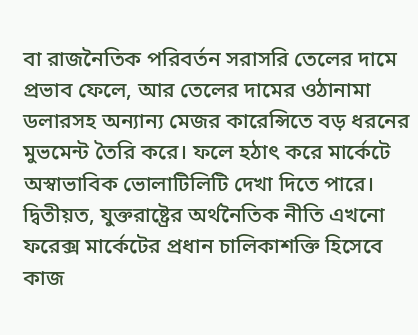বা রাজনৈতিক পরিবর্তন সরাসরি তেলের দামে প্রভাব ফেলে, আর তেলের দামের ওঠানামা ডলারসহ অন্যান্য মেজর কারেন্সিতে বড় ধরনের মুভমেন্ট তৈরি করে। ফলে হঠাৎ করে মার্কেটে অস্বাভাবিক ভোলাটিলিটি দেখা দিতে পারে।
দ্বিতীয়ত, যুক্তরাষ্ট্রের অর্থনৈতিক নীতি এখনো ফরেক্স মার্কেটের প্রধান চালিকাশক্তি হিসেবে কাজ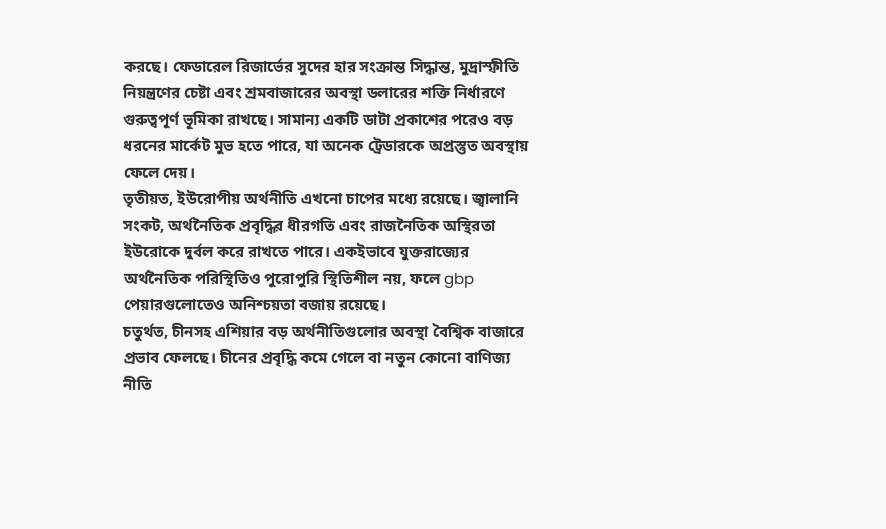করছে। ফেডারেল রিজার্ভের সুদের হার সংক্রান্ত সিদ্ধান্ত, মুদ্রাস্ফীতি নিয়ন্ত্রণের চেষ্টা এবং শ্রমবাজারের অবস্থা ডলারের শক্তি নির্ধারণে গুরুত্বপূর্ণ ভূমিকা রাখছে। সামান্য একটি ডাটা প্রকাশের পরেও বড় ধরনের মার্কেট মুভ হতে পারে, যা অনেক ট্রেডারকে অপ্রস্তুত অবস্থায় ফেলে দেয়।
তৃতীয়ত, ইউরোপীয় অর্থনীতি এখনো চাপের মধ্যে রয়েছে। জ্বালানি সংকট, অর্থনৈতিক প্রবৃদ্ধির ধীরগতি এবং রাজনৈতিক অস্থিরতা ইউরোকে দুর্বল করে রাখতে পারে। একইভাবে যুক্তরাজ্যের অর্থনৈতিক পরিস্থিতিও পুরোপুরি স্থিতিশীল নয়, ফলে gbp পেয়ারগুলোতেও অনিশ্চয়তা বজায় রয়েছে।
চতুর্থত, চীনসহ এশিয়ার বড় অর্থনীতিগুলোর অবস্থা বৈশ্বিক বাজারে প্রভাব ফেলছে। চীনের প্রবৃদ্ধি কমে গেলে বা নতুন কোনো বাণিজ্য নীতি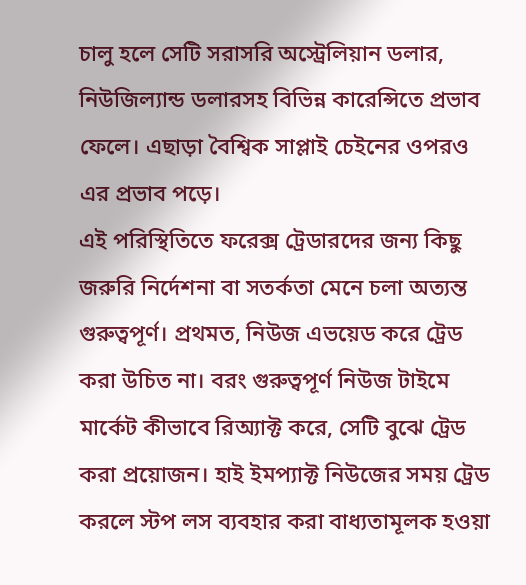চালু হলে সেটি সরাসরি অস্ট্রেলিয়ান ডলার, নিউজিল্যান্ড ডলারসহ বিভিন্ন কারেন্সিতে প্রভাব ফেলে। এছাড়া বৈশ্বিক সাপ্লাই চেইনের ওপরও এর প্রভাব পড়ে।
এই পরিস্থিতিতে ফরেক্স ট্রেডারদের জন্য কিছু জরুরি নির্দেশনা বা সতর্কতা মেনে চলা অত্যন্ত গুরুত্বপূর্ণ। প্রথমত, নিউজ এভয়েড করে ট্রেড করা উচিত না। বরং গুরুত্বপূর্ণ নিউজ টাইমে মার্কেট কীভাবে রিঅ্যাক্ট করে, সেটি বুঝে ট্রেড করা প্রয়োজন। হাই ইমপ্যাক্ট নিউজের সময় ট্রেড করলে স্টপ লস ব্যবহার করা বাধ্যতামূলক হওয়া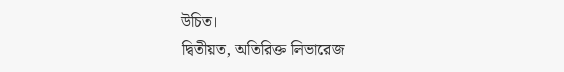উচিত।
দ্বিতীয়ত, অতিরিক্ত লিভারেজ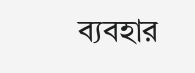ব্যবহার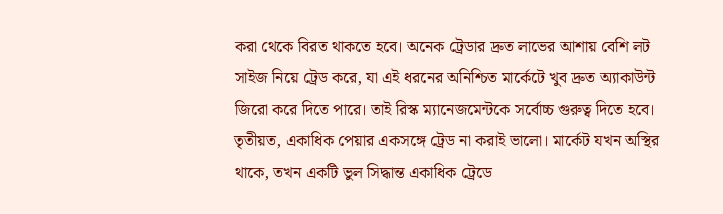করা থেকে বিরত থাকতে হবে। অনেক ট্রেডার দ্রুত লাভের আশায় বেশি লট সাইজ নিয়ে ট্রেড করে, যা এই ধরনের অনিশ্চিত মার্কেটে খুব দ্রুত অ্যাকাউন্ট জিরো করে দিতে পারে। তাই রিস্ক ম্যানেজমেন্টকে সর্বোচ্চ গুরুত্ব দিতে হবে।
তৃতীয়ত, একাধিক পেয়ার একসঙ্গে ট্রেড না করাই ভালো। মার্কেট যখন অস্থির থাকে, তখন একটি ভুল সিদ্ধান্ত একাধিক ট্রেডে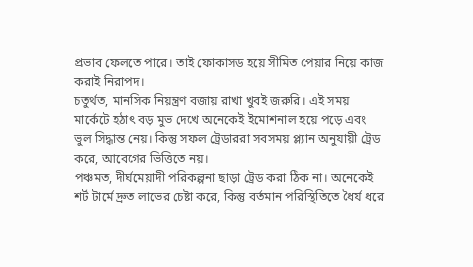প্রভাব ফেলতে পারে। তাই ফোকাসড হয়ে সীমিত পেয়ার নিয়ে কাজ করাই নিরাপদ।
চতুর্থত, মানসিক নিয়ন্ত্রণ বজায় রাখা খুবই জরুরি। এই সময় মার্কেটে হঠাৎ বড় মুভ দেখে অনেকেই ইমোশনাল হয়ে পড়ে এবং ভুল সিদ্ধান্ত নেয়। কিন্তু সফল ট্রেডাররা সবসময় প্ল্যান অনুযায়ী ট্রেড করে, আবেগের ভিত্তিতে নয়।
পঞ্চমত, দীর্ঘমেয়াদী পরিকল্পনা ছাড়া ট্রেড করা ঠিক না। অনেকেই শর্ট টার্মে দ্রুত লাভের চেষ্টা করে, কিন্তু বর্তমান পরিস্থিতিতে ধৈর্য ধরে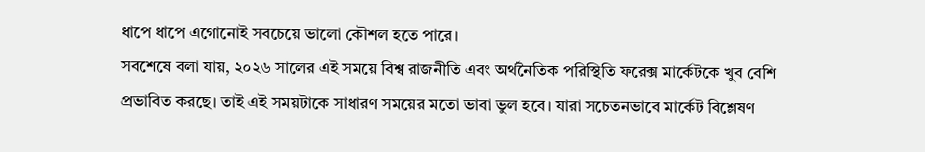ধাপে ধাপে এগোনোই সবচেয়ে ভালো কৌশল হতে পারে।
সবশেষে বলা যায়, ২০২৬ সালের এই সময়ে বিশ্ব রাজনীতি এবং অর্থনৈতিক পরিস্থিতি ফরেক্স মার্কেটকে খুব বেশি প্রভাবিত করছে। তাই এই সময়টাকে সাধারণ সময়ের মতো ভাবা ভুল হবে। যারা সচেতনভাবে মার্কেট বিশ্লেষণ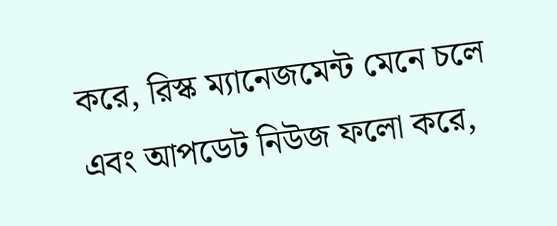করে, রিস্ক ম্যানেজমেন্ট মেনে চলে এবং আপডেট নিউজ ফলো করে,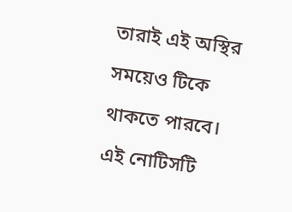তারাই এই অস্থির সময়েও টিকে থাকতে পারবে।
এই নোটিসটি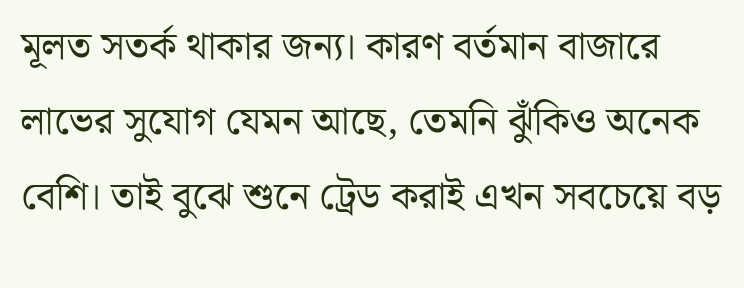মূলত সতর্ক থাকার জন্য। কারণ বর্তমান বাজারে লাভের সুযোগ যেমন আছে, তেমনি ঝুঁকিও অনেক বেশি। তাই বুঝে শুনে ট্রেড করাই এখন সবচেয়ে বড়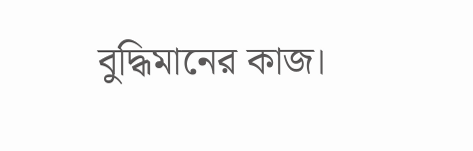বুদ্ধিমানের কাজ।